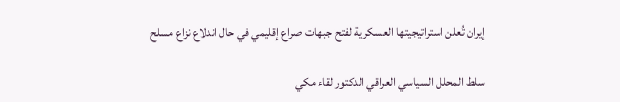إيران تُعلن استراتيجيتها العسكرية لفتح جبهات صراع إقليمي في حال اندلاع نزاع مسلح

سلط المحلل السياسي العراقي الدكتور لقاء مكي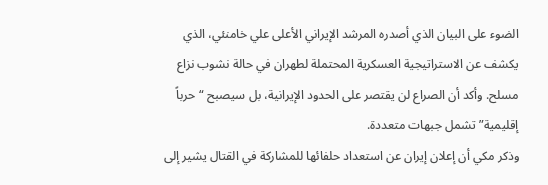الضوء على البيان الذي أصدره المرشد الإيراني الأعلى علي خامنئي، الذي يكشف عن الاستراتيجية العسكرية المحتملة لطهران في حالة نشوب نزاع مسلح. وأكد أن الصراع لن يقتصر على الحدود الإيرانية، بل سيصبح “حرباً إقليمية” تشمل جبهات متعددة.
وذكر مكي أن إعلان إيران عن استعداد حلفائها للمشاركة في القتال يشير إلى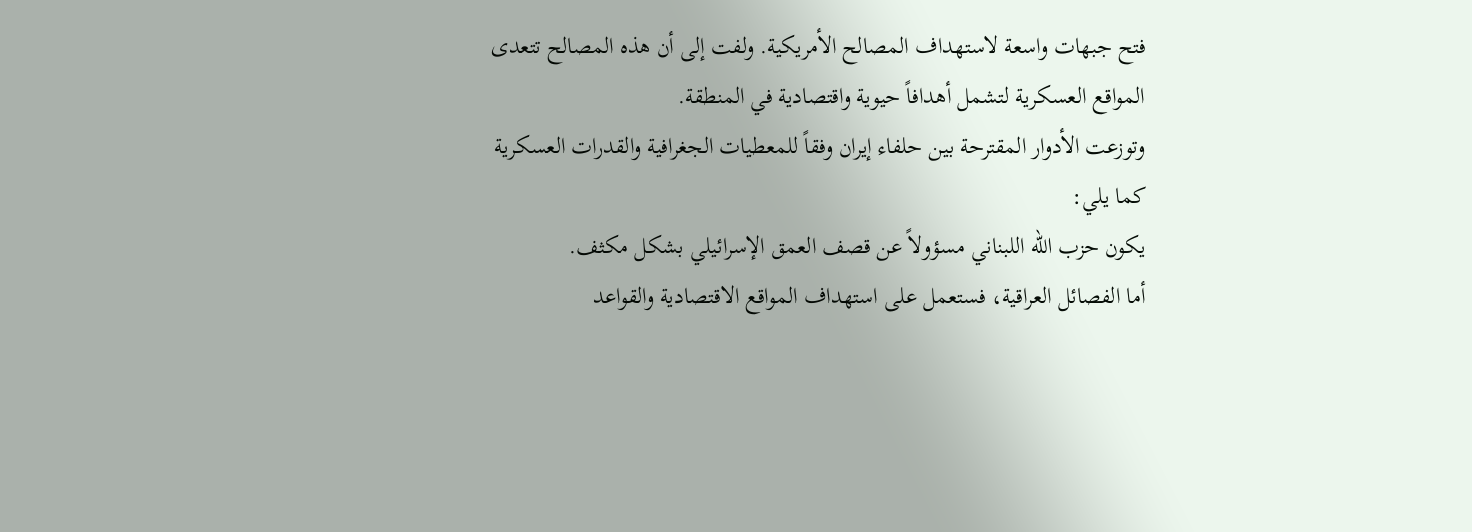فتح جبهات واسعة لاستهداف المصالح الأمريكية. ولفت إلى أن هذه المصالح تتعدى المواقع العسكرية لتشمل أهدافاً حيوية واقتصادية في المنطقة.
وتوزعت الأدوار المقترحة بين حلفاء إيران وفقاً للمعطيات الجغرافية والقدرات العسكرية كما يلي:
يكون حزب الله اللبناني مسؤولاً عن قصف العمق الإسرائيلي بشكل مكثف.
أما الفصائل العراقية، فستعمل على استهداف المواقع الاقتصادية والقواعد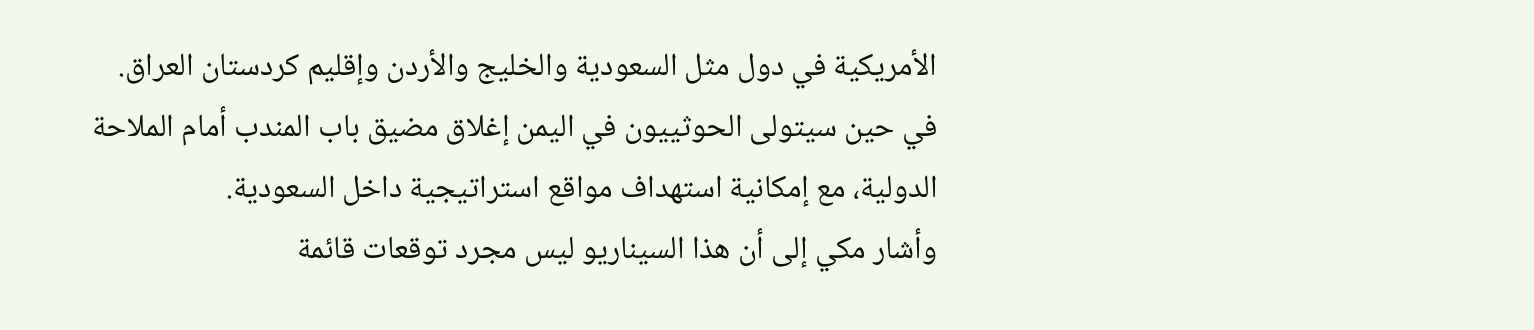الأمريكية في دول مثل السعودية والخليج والأردن وإقليم كردستان العراق.
في حين سيتولى الحوثييون في اليمن إغلاق مضيق باب المندب أمام الملاحة الدولية، مع إمكانية استهداف مواقع استراتيجية داخل السعودية.
وأشار مكي إلى أن هذا السيناريو ليس مجرد توقعات قائمة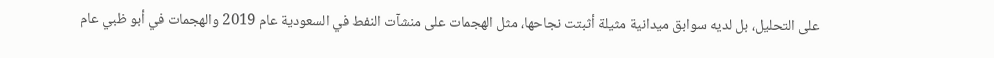على التحليل، بل لديه سوابق ميدانية مثيلة أثبتت نجاحها، مثل الهجمات على منشآت النفط في السعودية عام 2019 والهجمات في أبو ظبي عام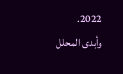2022.
وأبدى المحلل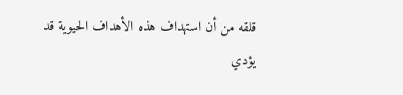قلقه من أن استهداف هذه الأهداف الحيوية قد يؤدي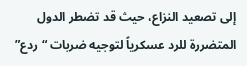إلى تصعيد النزاع، حيث قد تضطر الدول المتضررة للرد عسكرياً لتوجيه ضربات “ردع”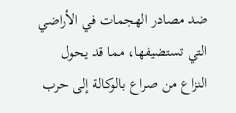ضد مصادر الهجمات في الأراضي التي تستضيفها، مما قد يحول النزاع من صراع بالوكالة إلى حرب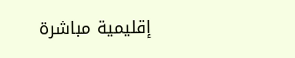إقليمية مباشرة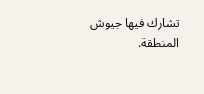تشارك فيها جيوش المنطقة.